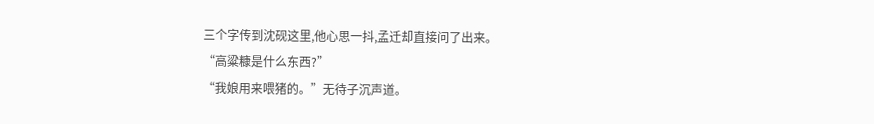三个字传到沈砚这里,他心思一抖,孟迁却直接问了出来。
“高粱糠是什么东西?”
“我娘用来喂猪的。”无待子沉声道。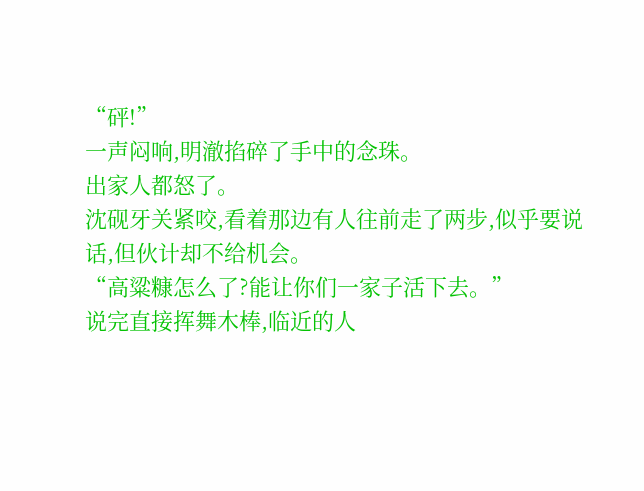“砰!”
一声闷响,明澈掐碎了手中的念珠。
出家人都怒了。
沈砚牙关紧咬,看着那边有人往前走了两步,似乎要说话,但伙计却不给机会。
“高粱糠怎么了?能让你们一家子活下去。”
说完直接挥舞木棒,临近的人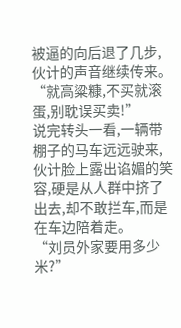被逼的向后退了几步,伙计的声音继续传来。
“就高粱糠,不买就滚蛋,别耽误买卖!”
说完转头一看,一辆带棚子的马车远远驶来,伙计脸上露出谄媚的笑容,硬是从人群中挤了出去,却不敢拦车,而是在车边陪着走。
“刘员外家要用多少米?”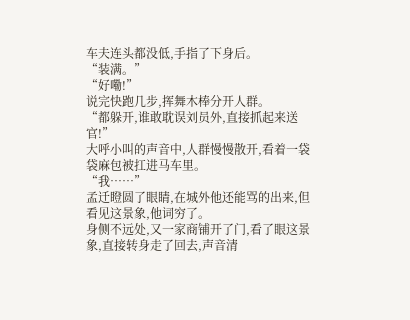车夫连头都没低,手指了下身后。
“装满。”
“好嘞!”
说完快跑几步,挥舞木棒分开人群。
“都躲开,谁敢耽误刘员外,直接抓起来送官!”
大呼小叫的声音中,人群慢慢散开,看着一袋袋麻包被扛进马车里。
“我……”
孟迁瞪圆了眼睛,在城外他还能骂的出来,但看见这景象,他词穷了。
身侧不远处,又一家商铺开了门,看了眼这景象,直接转身走了回去,声音清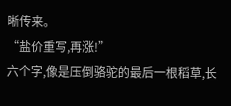晰传来。
“盐价重写,再涨!”
六个字,像是压倒骆驼的最后一根稻草,长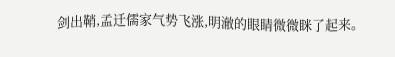剑出鞘,孟迁儒家气势飞涨,明澈的眼睛微微眯了起来。